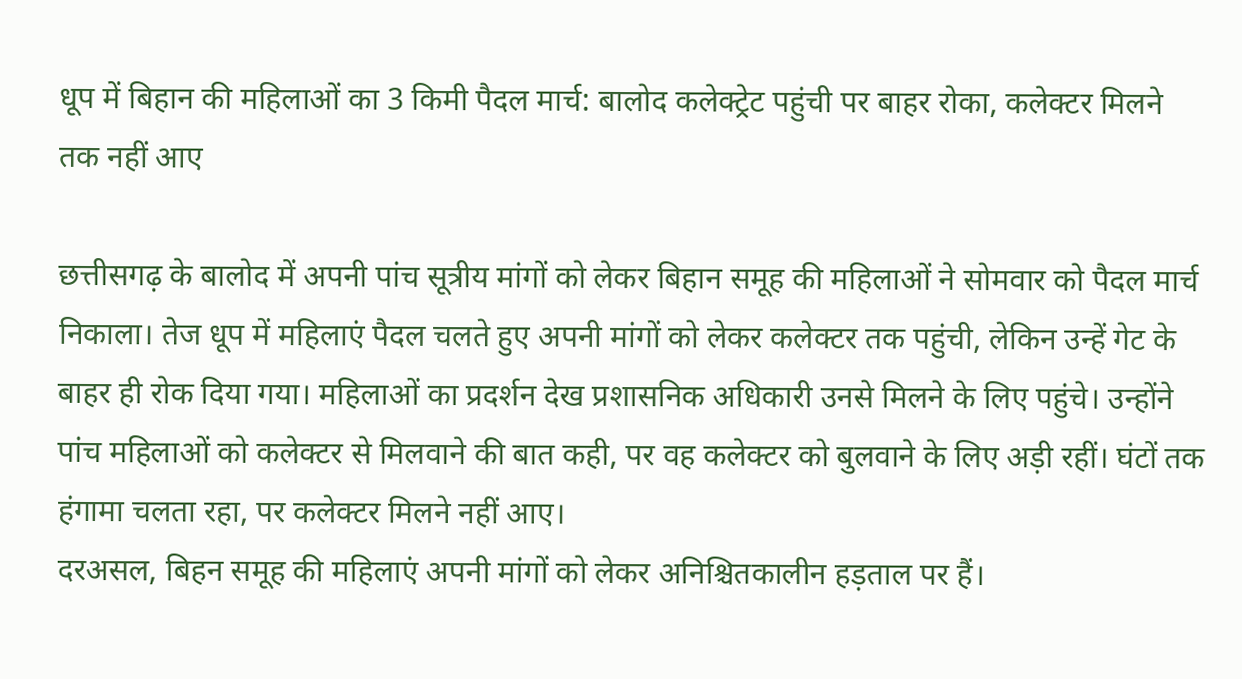धूप में बिहान की महिलाओं का 3 किमी पैदल मार्च: बालोद कलेक्ट्रेट पहुंची पर बाहर रोका, कलेक्टर मिलने तक नहीं आए

छत्तीसगढ़ के बालोद में अपनी पांच सूत्रीय मांगों को लेकर बिहान समूह की महिलाओं ने सोमवार को पैदल मार्च निकाला। तेज धूप में महिलाएं पैदल चलते हुए अपनी मांगों को लेकर कलेक्टर तक पहुंची, लेकिन उन्हें गेट के बाहर ही रोक दिया गया। महिलाओं का प्रदर्शन देख प्रशासनिक अधिकारी उनसे मिलने के लिए पहुंचे। उन्होंने पांच महिलाओं को कलेक्टर से मिलवाने की बात कही, पर वह कलेक्टर को बुलवाने के लिए अड़ी रहीं। घंटों तक हंगामा चलता रहा, पर कलेक्टर मिलने नहीं आए।
दरअसल, बिहन समूह की महिलाएं अपनी मांगों को लेकर अनिश्चितकालीन हड़ताल पर हैं।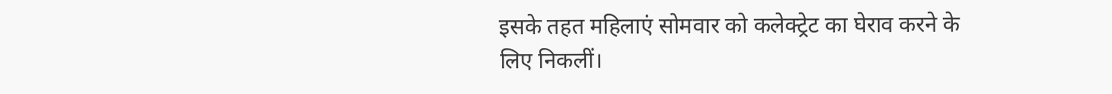इसके तहत महिलाएं सोमवार को कलेक्ट्रेट का घेराव करने के लिए निकलीं।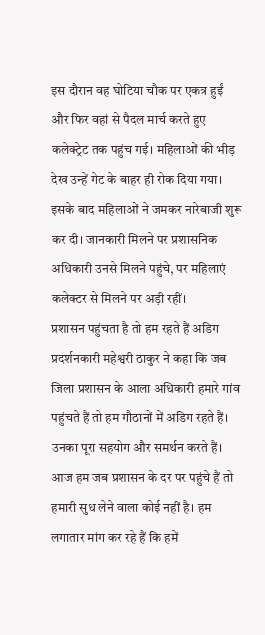इस दौरान वह घोटिया चौक पर एकत्र हुईं और फिर वहां से पैदल मार्च करते हुए कलेक्ट्रेट तक पहुंच गई। महिलाओं की भीड़ देख उन्हें गेट के बाहर ही रोक दिया गया। इसके बाद महिलाओं ने जमकर नारेबाजी शुरू कर दी। जानकारी मिलने पर प्रशासनिक अधिकारी उनसे मिलने पहुंचे, पर महिलाएं कलेक्टर से मिलने पर अड़ी रहीं।
प्रशासन पहुंचता है तो हम रहते हैं अडिग
प्रदर्शनकारी महेश्वरी ठाकुर ने कहा कि जब जिला प्रशासन के आला अधिकारी हमारे गांव पहुंचते हैं तो हम गौठानों में अडिग रहते हैं। उनका पूरा सहयोग और समर्थन करते हैं। आज हम जब प्रशासन के दर पर पहुंचे हैं तो हमारी सुध लेने वाला कोई नहीं है। हम लगातार मांग कर रहे हैं कि हमें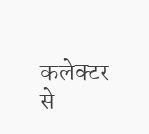कलेक्टर से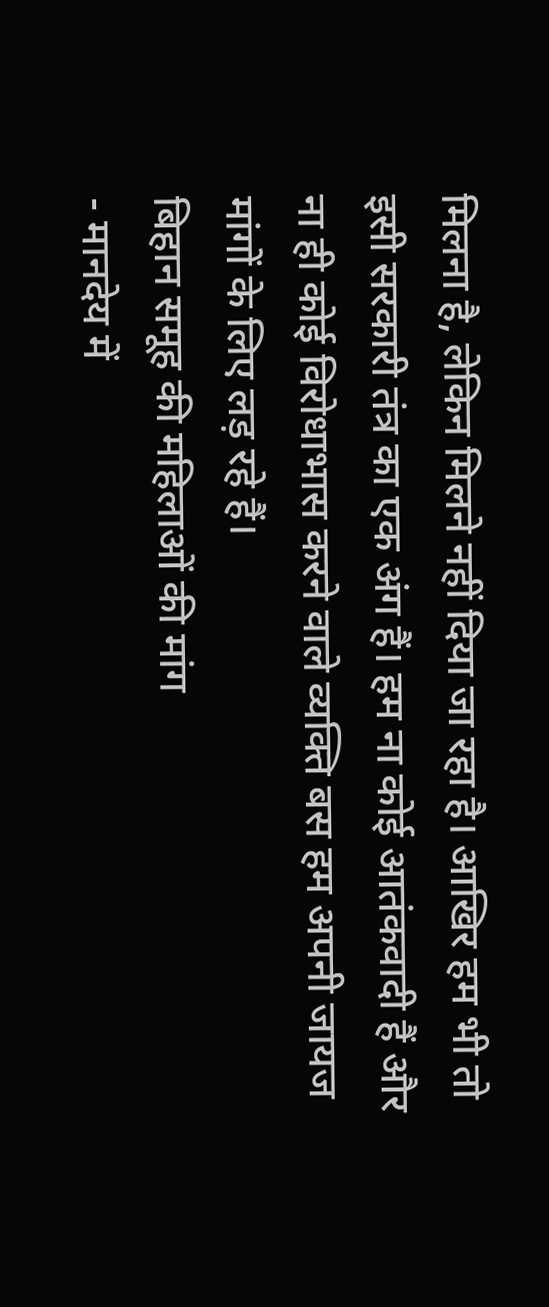मिलना है, लेकिन मिलने नहीं दिया जा रहा है। आखिर हम भी तो इसी सरकारी तंत्र का एक अंग हैं। हम ना कोई आतंकवादी हैं और ना ही कोई विरोधाभास करने वाले व्यक्ति बस हम अपनी जायज मांगों के लिए लड़ रहे हैं।
बिहान समूह की महिलाओं की मांग
- मानदेय में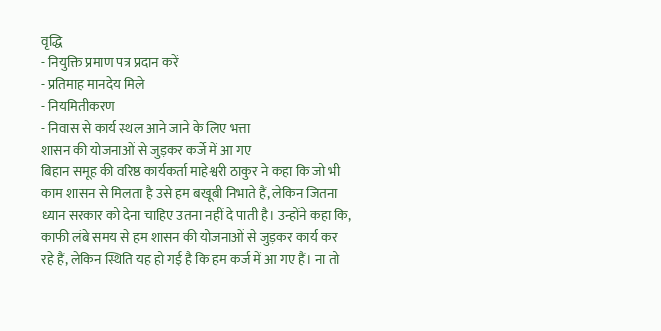वृद्धि
- नियुक्ति प्रमाण पत्र प्रदान करें
- प्रतिमाह मानदेय मिले
- नियमितीकरण
- निवास से कार्य स्थल आने जाने के लिए भत्ता
शासन की योजनाओं से जुड़कर कर्जे में आ गए
बिहान समूह की वरिष्ठ कार्यकर्ता माहेश्वरी ठाकुर ने कहा कि जो भी काम शासन से मिलता है उसे हम बखूबी निभाते हैं, लेकिन जितना ध्यान सरकार को देना चाहिए उतना नहीं दे पाती है। उन्होंने कहा कि, काफी लंबे समय से हम शासन की योजनाओं से जुड़कर कार्य कर रहे हैं, लेकिन स्थिति यह हो गई है कि हम कर्ज में आ गए हैं। ना तो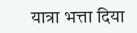यात्रा भत्ता दिया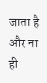जाता है और ना ही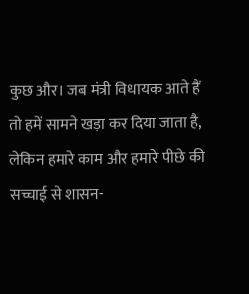कुछ और। जब मंत्री विधायक आते हैं तो हमें सामने खड़ा कर दिया जाता है, लेकिन हमारे काम और हमारे पीछे की सच्चाई से शासन-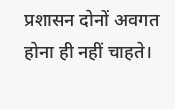प्रशासन दोनों अवगत होना ही नहीं चाहते।